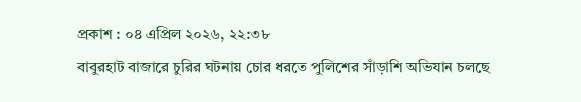প্রকাশ : ০৪ এপ্রিল ২০২৬, ২২:৩৮
বাবুরহাট বাজারে চুরির ঘটনায় চোর ধরতে পুলিশের সাঁড়াশি অভিযান চলছে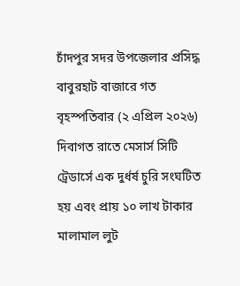চাঁদপুর সদর উপজেলার প্রসিদ্ধ বাবুরহাট বাজারে গত বৃহস্পতিবার (২ এপ্রিল ২০২৬) দিবাগত রাতে মেসার্স সিটি ট্রেডার্সে এক দুর্ধর্ষ চুরি সংঘটিত হয় এবং প্রায় ১০ লাখ টাকার মালামাল লুট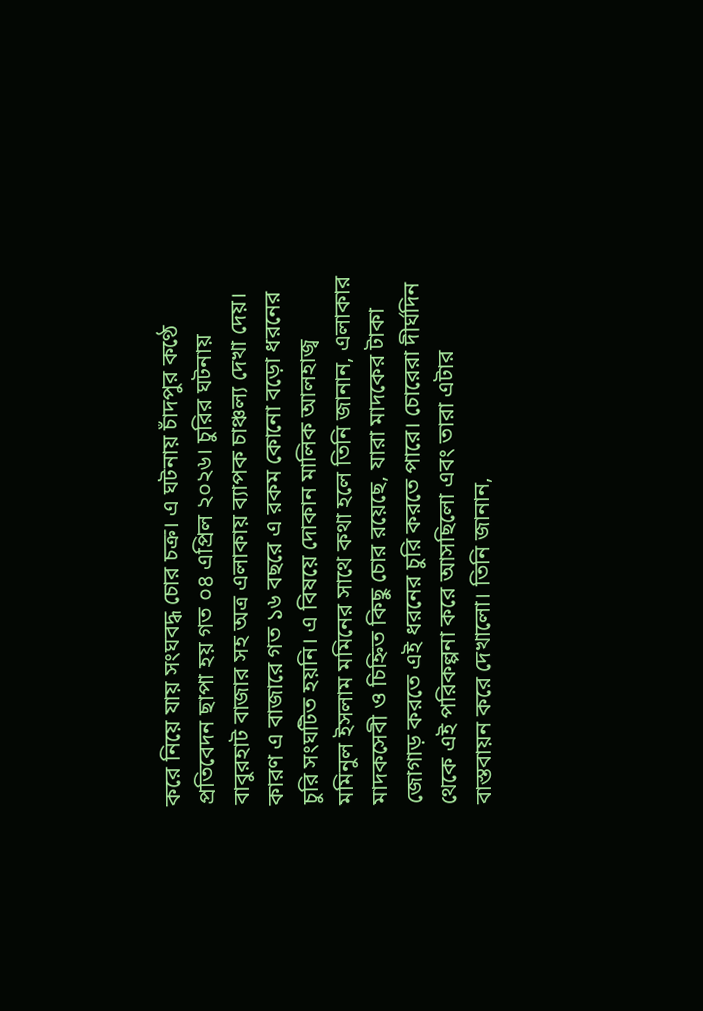করে নিয়ে যায় সংঘবদ্ধ চোর চক্র। এ ঘটনায় চাঁদপুর কণ্ঠে প্রতিবেদন ছাপা হয় গত ০৪ এপ্রিল ২০২৬। চুরির ঘটনায় বাবুরহাট বাজার সহ অত্র এলাকায় ব্যাপক চাঞ্চল্য দেখা দেয়। কারণ এ বাজারে গত ১৬ বছরে এ রকম কোনো বড়ো ধরনের চুরি সংঘটিত হয়নি। এ বিষয়ে দোকান মালিক আলহাজ্ব মমিনুল ইসলাম মমিনের সাথে কথা হলে তিনি জানান, এলাকার মাদকসেবী ও চিহ্নিত কিছু চোর রয়েছে, যারা মাদকের টাকা জোগাড় করতে এই ধরনের চুরি করতে পারে। চোরেরা দীর্ঘদিন থেকে এই পরিকল্পনা করে আসছিলো এবং তারা এটার বাস্তবায়ন করে দেখালো। তিনি জানান,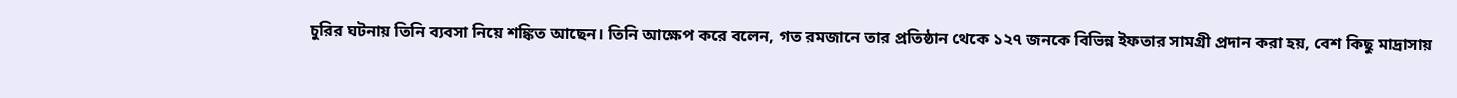চুরির ঘটনায় তিনি ব্যবসা নিয়ে শঙ্কিত আছেন। তিনি আক্ষেপ করে বলেন, গত রমজানে তার প্রতিষ্ঠান থেকে ১২৭ জনকে বিভিন্ন ইফতার সামগ্রী প্রদান করা হয়, বেশ কিছু মাদ্রাসায়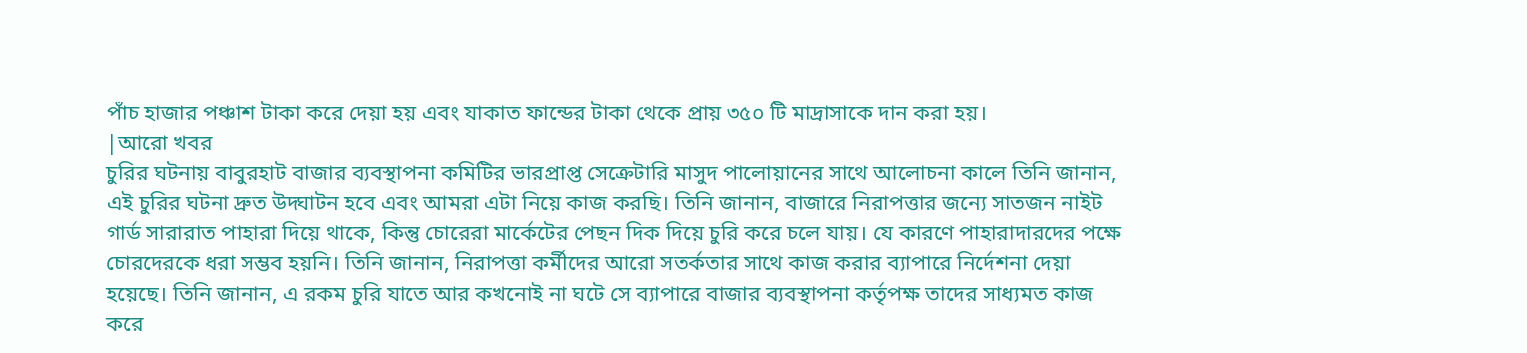পাঁচ হাজার পঞ্চাশ টাকা করে দেয়া হয় এবং যাকাত ফান্ডের টাকা থেকে প্রায় ৩৫০ টি মাদ্রাসাকে দান করা হয়।
|আরো খবর
চুরির ঘটনায় বাবুরহাট বাজার ব্যবস্থাপনা কমিটির ভারপ্রাপ্ত সেক্রেটারি মাসুদ পালোয়ানের সাথে আলোচনা কালে তিনি জানান, এই চুরির ঘটনা দ্রুত উদ্ঘাটন হবে এবং আমরা এটা নিয়ে কাজ করছি। তিনি জানান, বাজারে নিরাপত্তার জন্যে সাতজন নাইট গার্ড সারারাত পাহারা দিয়ে থাকে, কিন্তু চোরেরা মার্কেটের পেছন দিক দিয়ে চুরি করে চলে যায়। যে কারণে পাহারাদারদের পক্ষে চোরদেরকে ধরা সম্ভব হয়নি। তিনি জানান, নিরাপত্তা কর্মীদের আরো সতর্কতার সাথে কাজ করার ব্যাপারে নির্দেশনা দেয়া হয়েছে। তিনি জানান, এ রকম চুরি যাতে আর কখনোই না ঘটে সে ব্যাপারে বাজার ব্যবস্থাপনা কর্তৃপক্ষ তাদের সাধ্যমত কাজ করে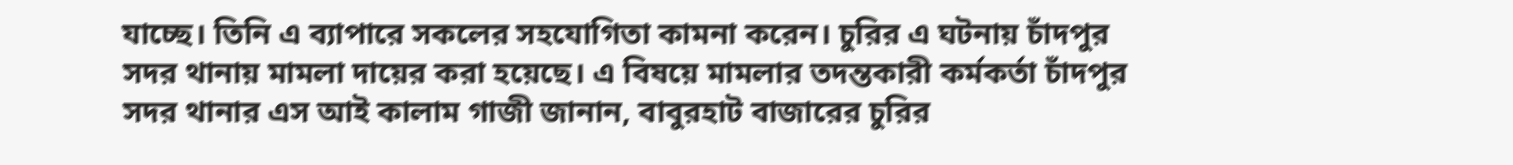যাচ্ছে। তিনি এ ব্যাপারে সকলের সহযোগিতা কামনা করেন। চুরির এ ঘটনায় চাঁদপুর সদর থানায় মামলা দায়ের করা হয়েছে। এ বিষয়ে মামলার তদন্তকারী কর্মকর্তা চাঁদপুর সদর থানার এস আই কালাম গাজী জানান, বাবুরহাট বাজারের চুরির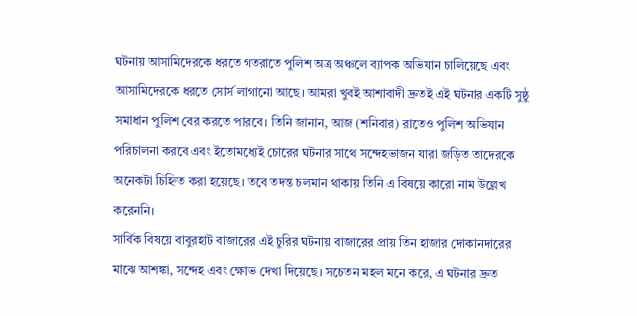ঘটনায় আসামিদেরকে ধরতে গতরাতে পুলিশ অত্র অঞ্চলে ব্যাপক অভিযান চালিয়েছে এবং আসামিদেরকে ধরতে সোর্স লাগানো আছে। আমরা খুবই আশাবাদী দ্রুতই এই ঘটনার একটি সুষ্ঠু সমাধান পুলিশ বের করতে পারবে। তিনি জানান, আজ (শনিবার) রাতেও পুলিশ অভিযান পরিচালনা করবে এবং ইতোমধ্যেই চোরের ঘটনার সাথে সন্দেহভাজন যারা জড়িত তাদেরকে অনেকটা চিহ্নিত করা হয়েছে। তবে তদন্ত চলমান থাকায় তিনি এ বিষয়ে কারো নাম উল্লেখ করেননি।
সার্বিক বিষয়ে বাবুরহাট বাজারের এই চুরির ঘটনায় বাজারের প্রায় তিন হাজার দোকানদারের মাঝে আশঙ্কা, সন্দেহ এবং ক্ষোভ দেখা দিয়েছে। সচেতন মহল মনে করে, এ ঘটনার দ্রুত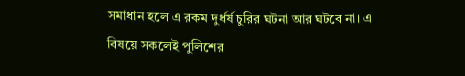সমাধান হলে এ রকম দুর্ধর্ষ চুরির ঘটনা আর ঘটবে না। এ বিষয়ে সকলেই পুলিশের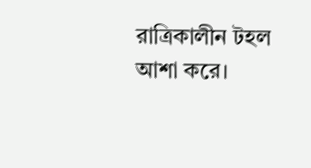রাত্রিকালীন টহল আশা করে।